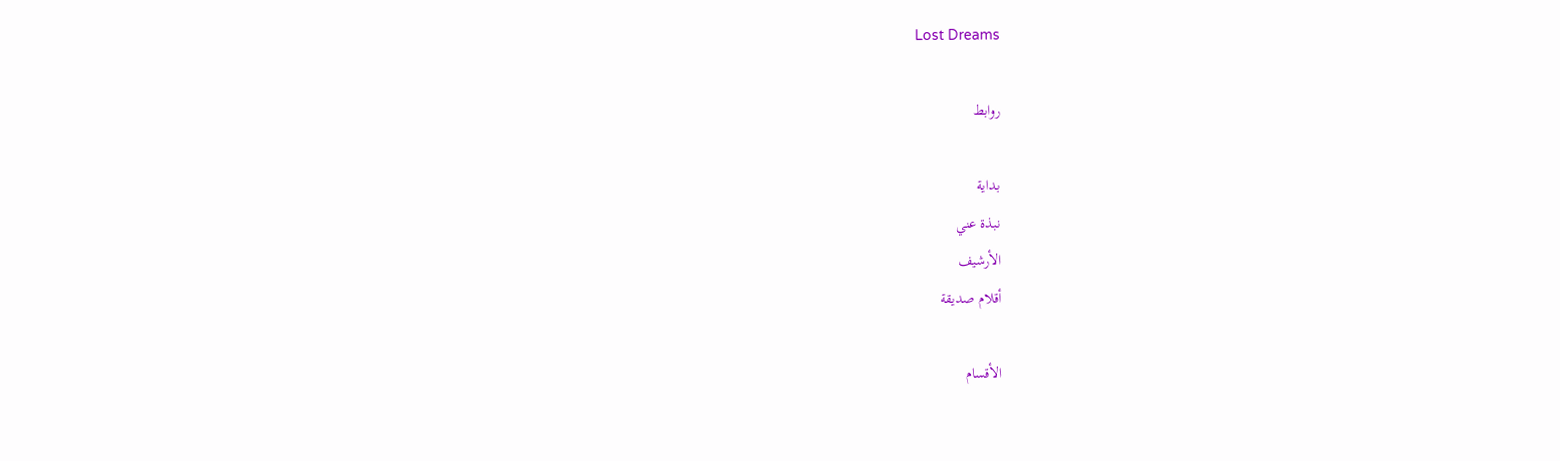Lost Dreams

روابط

بداية
نبذة عني
الأرشيف
أقلام صديقة

الأقسام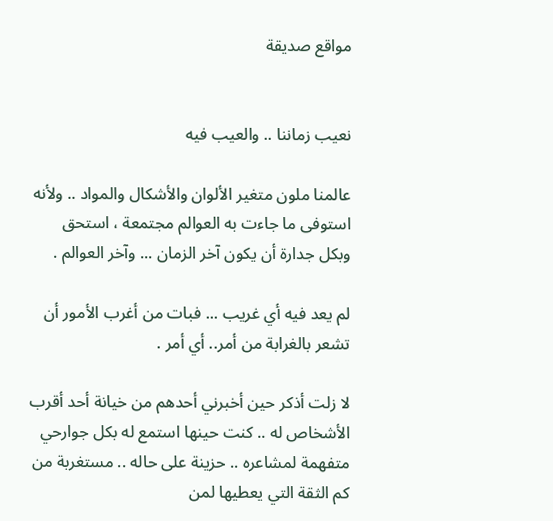مواقع صديقة


نعيب زماننا .. والعيب فيه

عالمنا ملون متغير الألوان والأشكال والمواد .. ولأنه استوفى ما جاءت به العوالم مجتمعة ، استحق وبكل جدارة أن يكون آخر الزمان ... وآخر العوالم .

لم يعد فيه أي غريب ... فبات من أغرب الأمور أن تشعر بالغرابة من أمر.. أي أمر .

لا زلت أذكر حين أخبرني أحدهم من خيانة أحد أقرب الأشخاص له .. كنت حينها استمع له بكل جوارحي متفهمة لمشاعره .. حزينة على حاله .. مستغربة من كم الثقة التي يعطيها لمن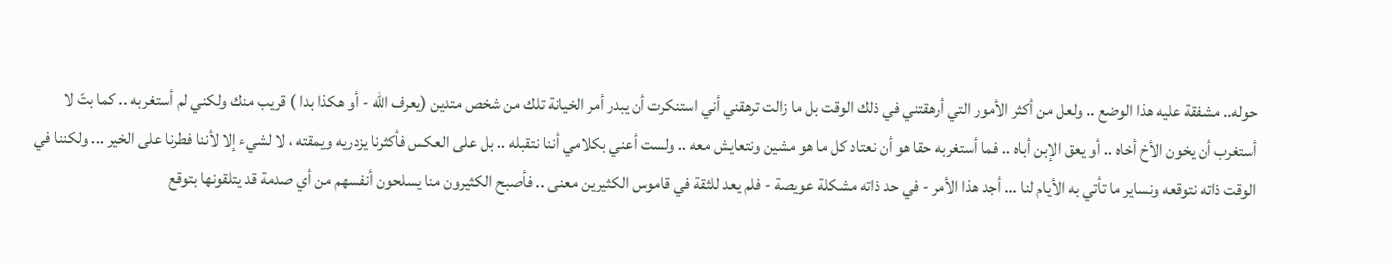حوله.. مشفقة عليه هذا الوضع .. ولعل من أكثر الأمور التي أرهقتني في ذلك الوقت بل ما زالت ترهقني أني استنكرت أن يبدر أمر الخيانة تلك من شخص متدين (يعرف الله - أو هكذا بدا ) قريب منك ولكني لم أستغربه .. كما بتّ لا أستغرب أن يخون الأخ أخاه .. أو يعق الإبن أباه .. فما أستغربه حقا هو أن نعتاد كل ما هو مشين ونتعايش معه .. ولست أعني بكلامي أننا نتقبله .. بل على العكس فأكثرنا يزدريه ويمقته ، لا لشيء إلا لأننا فطرنا على الخير ... ولكننا في الوقت ذاته نتوقعه ونساير ما تأتي به الأيام لنا ... أجد هذا الأمر - في حد ذاته مشكلة عويصة - فلم يعد للثقة في قاموس الكثيرين معنى .. فأصبح الكثيرون منا يسلحون أنفسهم من أي صدمة قد يتلقونها بتوقع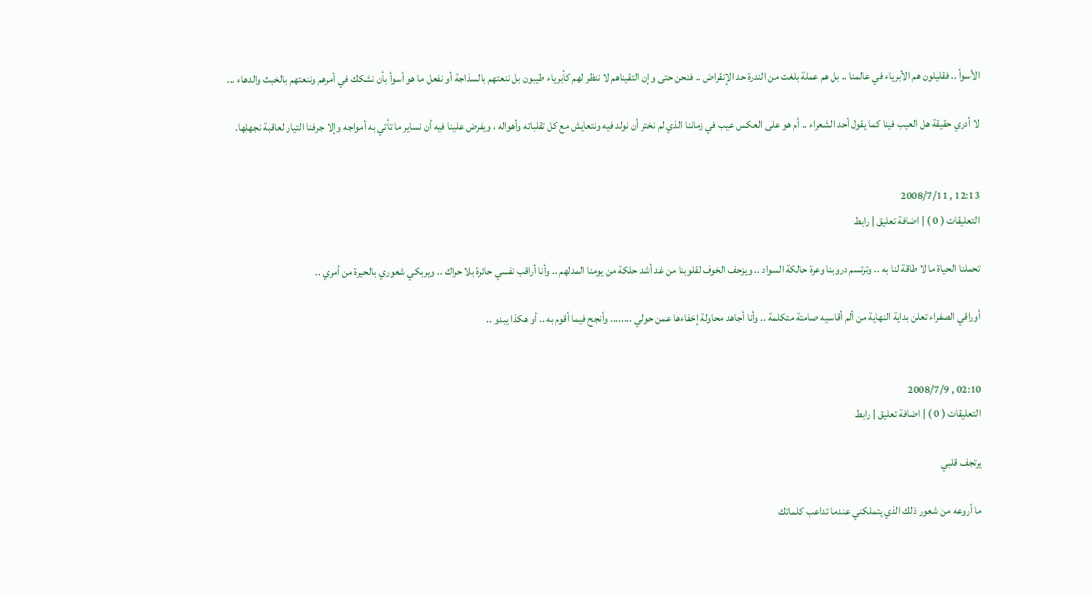الأسوأ .. فقليلون هم الأبرياء في عالمنا .. بل هم عملة بلغت من الندرة حد الإنقراض .. فنحن حتى وإن التقيناهم لا ننظر لهم كأبرياء طيبون بل ننعتهم بالسذاجة أو نفعل ما هو أسوأ بأن نشكك في أمرهم وننعتهم بالخبث والدهاء ...

لا أدري حقيقة هل العيب فينا كما يقول أحد الشعراء .. أم هو على العكس عيب في زماننا الذي لم نختر أن نولد فيه ونتعايش مع كل تقلباته وأهواله ، ويفرض علينا فيه أن نساير ما تأتي به أمواجه وإلا جرفنا التيار لعاقبة نجهلها.


12:13 , 2008/7/11
التعليقات ( 0 ) | اضافة تعليق | رابط

تحملنا الحياة ما لا طاقة لنا به .. وترتسم دروبنا وعرة حالكة السواد .. ويزحف الخوف لقلوبنا من غد أشد حلكة من يومنا المدلهم .. وأنا أراقب نفسي حائرة بلا حراك .. ويربكي شعوري بالحيرة من أمري ..

أوراقي الصفراء تعلن بداية النهاية من ألم أقاسيه صامتة متكلمة .. وأنا أجاهد محاولة إخفاءها عمن حولي ........ وأنجح فيما أقوم به .. أو هكذا يبدو ..


02:10 , 2008/7/9
التعليقات ( 0 ) | اضافة تعليق | رابط

يرتجف قلبي

ما أروعه من شعور ذلك الذي يتملكني عندما تداعب كلماتك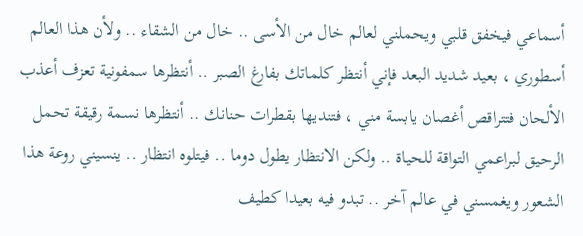أسماعي فيخفق قلبي ويحملني لعالم خال من الأسى .. خال من الشقاء .. ولأن هذا العالم أسطوري ، بعيد شديد البعد فإني أنتظر كلماتك بفارغ الصبر .. أنتظرها سمفونية تعزف أعذب الألحان فتتراقص أغصان يابسة مني ، فتنديها بقطرات حنانك .. أنتظرها نسمة رقيقة تحمل الرحيق لبراعمي التواقة للحياة .. ولكن الانتظار يطول دوما .. فيتلوه انتظار .. ينسيني روعة هذا الشعور ويغمسني في عالم آخر .. تبدو فيه بعيدا كطيف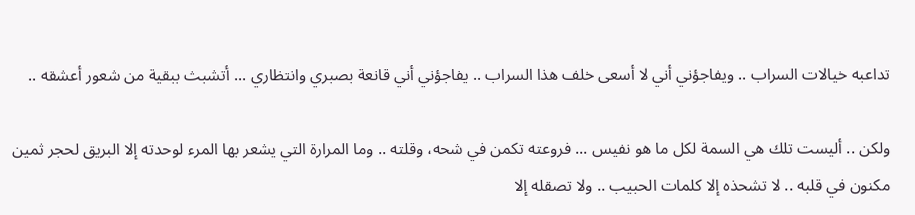تداعبه خيالات السراب .. ويفاجؤني أني لا أسعى خلف هذا السراب .. يفاجؤني أني قانعة بصبري وانتظاري ... أتشبث ببقية من شعور أعشقه ..

ولكن .. أليست تلك هي السمة لكل ما هو نفيس ... فروعته تكمن في شحه، وقلته .. وما المرارة التي يشعر بها المرء لوحدته إلا البريق لحجر ثمين مكنون في قلبه .. لا تشحذه إلا كلمات الحبيب .. ولا تصقله إلا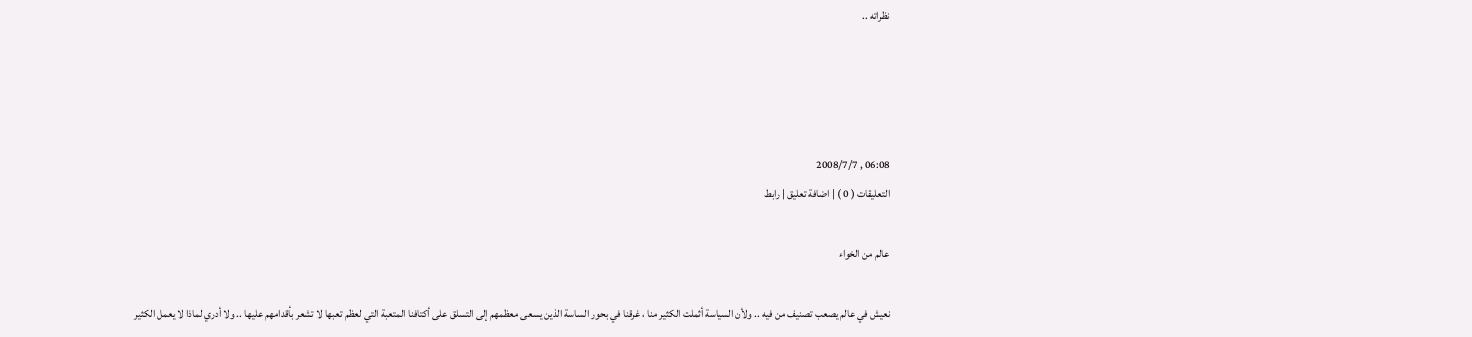نظراته ..




06:08 , 2008/7/7
التعليقات ( 0 ) | اضافة تعليق | رابط

عالم من الخواء

نعيش في عالم يصعب تصنيف من فيه .. ولأن السياسة أثملت الكثير منا ، غرقنا في بحور الساسة الذين يسعى معظمهم إلى التسلق على أكتافنا المتعبة التي لعظم تعبها لا تشعر بأقدامهم عليها .. ولا أدري لماذا لا يعمل الكثير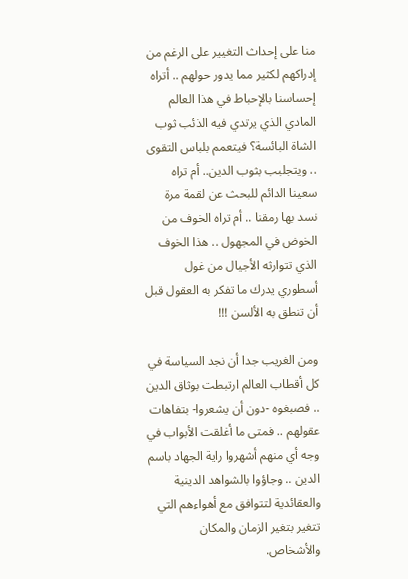منا على إحداث التغيير على الرغم من إدراكهم لكثير مما يدور حولهم .. أتراه إحساسنا بالإحباط في هذا العالم المادي الذي يرتدي فيه الذئب ثوب الشاة البائسة؟ فيتعمم بلباس التقوى .. ويتجلبب بثوب الدين.. أم تراه سعينا الدائم للبحث عن لقمة مرة نسد بها رمقنا .. أم تراه الخوف من الخوض في المجهول .. هذا الخوف الذي تتوارثه الأجيال من غول أسطوري يدرك ما تفكر به العقول قبل أن تنطق به الألسن !!!

ومن الغريب جدا أن نجد السياسة في كل أقطاب العالم ارتبطت بوثاق الدين .. فصبغوه -دون أن يشعروا- بتفاهات عقولهم .. فمتى ما أغلقت الأبواب في وجه أي منهم أشهروا راية الجهاد باسم الدين .. وجاؤوا بالشواهد الدينية والعقائدية لتتوافق مع أهواءهم التي تتغير بتغير الزمان والمكان والأشخاص.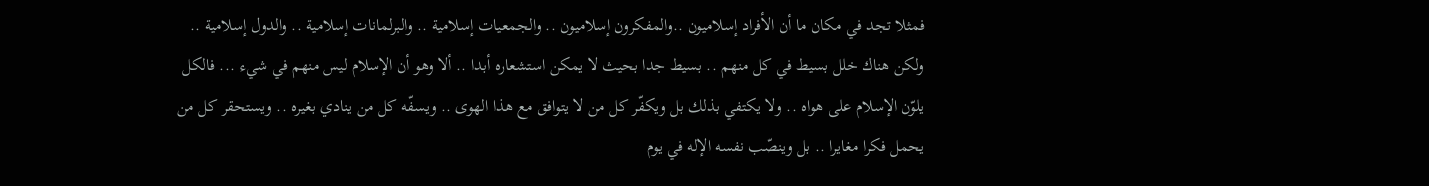فمثلا تجد في مكان ما أن الأفراد إسلاميون ..والمفكرون إسلاميون .. والجمعيات إسلامية .. والبرلمانات إسلامية .. والدول إسلامية .. ولكن هناك خلل بسيط في كل منهم .. بسيط جدا بحيث لا يمكن استشعاره أبدا .. ألا وهو أن الإسلام ليس منهم في شيء ... فالكل يلوّن الإسلام على هواه .. ولا يكتفي بذلك بل ويكفّر كل من لا يتوافق مع هذا الهوى .. ويسفّه كل من ينادي بغيره .. ويستحقر كل من يحمل فكرا مغايرا .. بل وينصّب نفسه الإله في يوم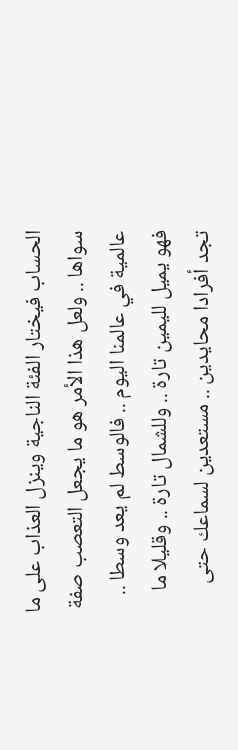الحساب فيختار الفئة الناجية وينزل العذاب على ما سواها .. ولعل هذا الأمر هو ما يجعل التعصب صفة عالمية في عالمنا اليوم .. فالوسط لم يعد وسطا .. فهو يميل لليمين تارة .. وللشمال تارة .. وقليلا ما تجد أفرادا محايدين .. مستعدين لسماعك حتى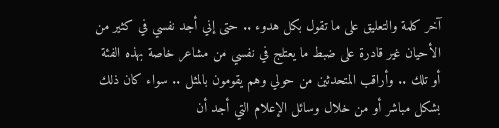آخر كلمة والتعليق على ما تقول بكل هدوء .. حتى إني أجد نفسي في كثير من الأحيان غير قادرة على ضبط ما يعتلج في نفسي من مشاعر خاصة بهذه الفئة أو تلك .. وأراقب المتحدثين من حولي وهم يقومون بالمثل .. سواء كان ذلك بشكل مباشر أو من خلال وسائل الإعلام التي أجد أن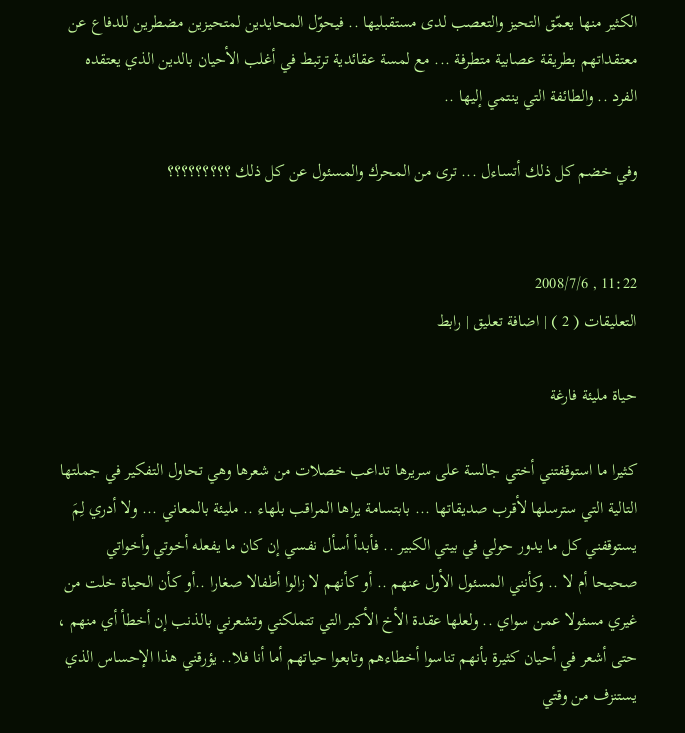الكثير منها يعمّق التحيز والتعصب لدى مستقبليها .. فيحوّل المحايدين لمتحيزين مضطرين للدفاع عن معتقداتهم بطريقة عصابية متطرفة ... مع لمسة عقائدية ترتبط في أغلب الأحيان بالدين الذي يعتقده الفرد .. والطائفة التي ينتمي إليها ..

وفي خضم كل ذلك أتساءل ... ترى من المحرك والمسئول عن كل ذلك ؟؟؟؟؟؟؟؟؟


11:22 , 2008/7/6
التعليقات ( 2 ) | اضافة تعليق | رابط

حياة مليئة فارغة

كثيرا ما استوقفتني أختي جالسة على سريرها تداعب خصلات من شعرها وهي تحاول التفكير في جملتها التالية التي سترسلها لأقرب صديقاتها ... بابتسامة يراها المراقب بلهاء .. مليئة بالمعاني ... ولا أدري لِمَ يستوقفني كل ما يدور حولي في بيتي الكبير .. فأبدأ أسأل نفسي إن كان ما يفعله أخوتي وأخواتي صحيحا أم لا .. وكأنني المسئول الأول عنهم .. أو كأنهم لا زالوا أطفالا صغارا ..أو كأن الحياة خلت من غيري مسئولا عمن سواي .. ولعلها عقدة الأخ الأكبر التي تتملكني وتشعرني بالذنب إن أخطأ أي منهم ، حتى أشعر في أحيان كثيرة بأنهم تناسوا أخطاءهم وتابعوا حياتهم أما أنا فلا.. يؤرقني هذا الإحساس الذي يستنزف من وقتي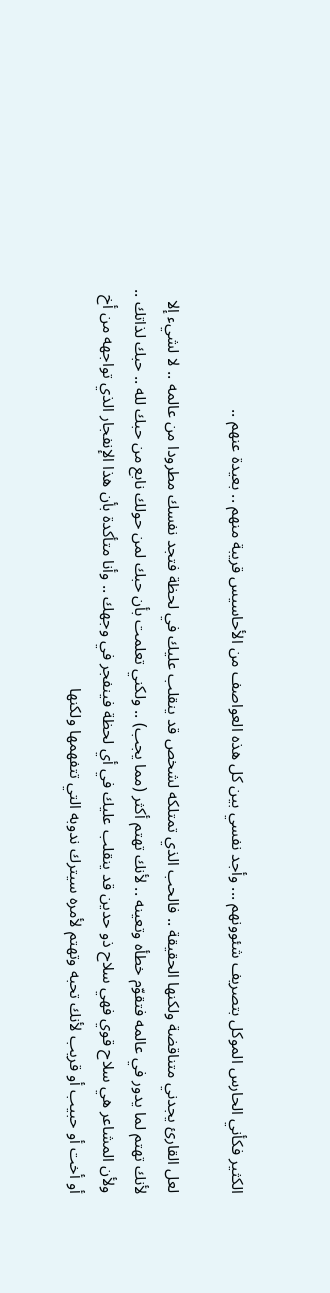الكثير فكأني الحارس الموكل بتصريف شئوونهم ... وأجد نفسي بين كل هذه العواصف من الأحاسيس قريبة منهم .. بعيدة عنهم ..

لعل القارئ يجدني متناقضة ولكنها الحقيقة .. فالحب الذي تمتلكه لشخص قد ينقلب عليك في لحظة فتجد نفسك مطرودا من عالمه .. لا لشيء إلا لأنك تهتم لما يدور في عالمه فتقوّم خطأه وتعينه .. لأنك تهتم أكثر (مما يجب) .. ولكني تعلمت بأن حبك لمن حولك نابع من حبك لله .. حبك لذاتك .. ولأن المشاعر هي سلاح قوي فهي سلاح ذو حدين قد ينقلب عليك في أي لحظة فينفجر في وجهك .. وأنا متأكدة بأن هذا الإنفجار الذي تواجهه من أخ أو أخت أو حبيب أو قريب لأنك تحبه وتهتم لأمره سيترك ندوبه التي تتفهمها ولكنها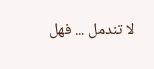لا تندمل ... فهل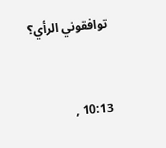توافقوني الرأي؟


10:13 ,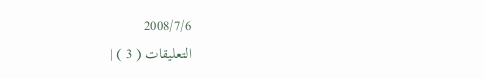2008/7/6
التعليقات ( 3 ) |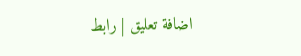اضافة تعليق | رابط